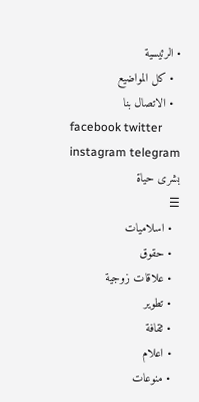• الرئيسية
  • كل المواضيع
  • الاتصال بنا
facebook twitter instagram telegram
بشرى حياة
☰
  • اسلاميات
  • حقوق
  • علاقات زوجية
  • تطوير
  • ثقافة
  • اعلام
  • منوعات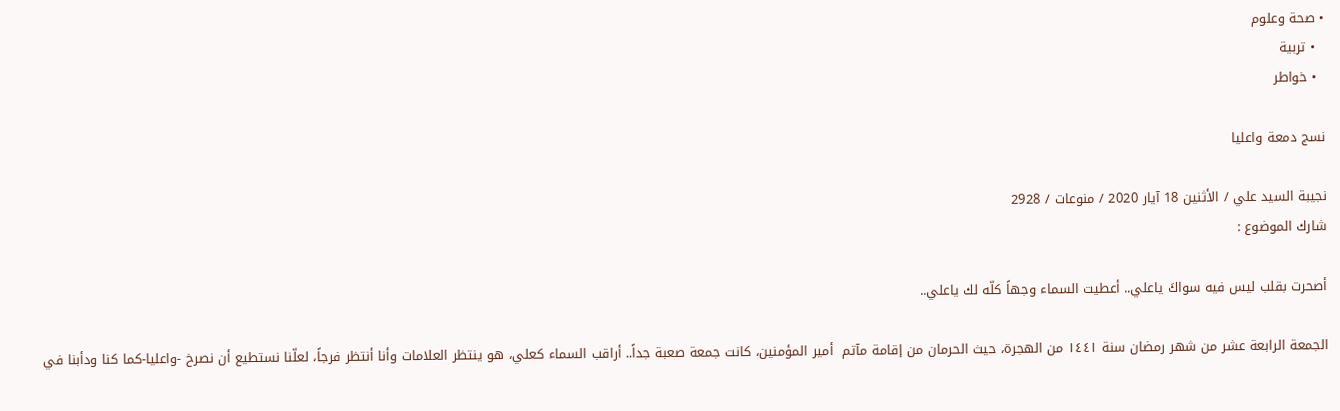• صحة وعلوم
  • تربية
  • خواطر

نسج دمعة واعليا

نجيبة السيد علي / الأثنين 18 آيار 2020 / منوعات / 2928
شارك الموضوع :

أصحرت بقلب ليس فيه سواكَ ياعلي.. أعطيت السماء وجهاً كلّه لك ياعلي..

الجمعة الرابعة عشر من شهر رمضان سنة ١٤٤١ من الهجرة، حيث الحرمان من إقامة مآتم  أمير المؤمنين، كانت جمعة صعبة جداً.. أراقب السماء كعلي، هو ينتظر العلامات وأنا أنتظر فرجاً، لعلّنا نستطيع أن نصرخ -واعليا-كما كنا ودأبنا في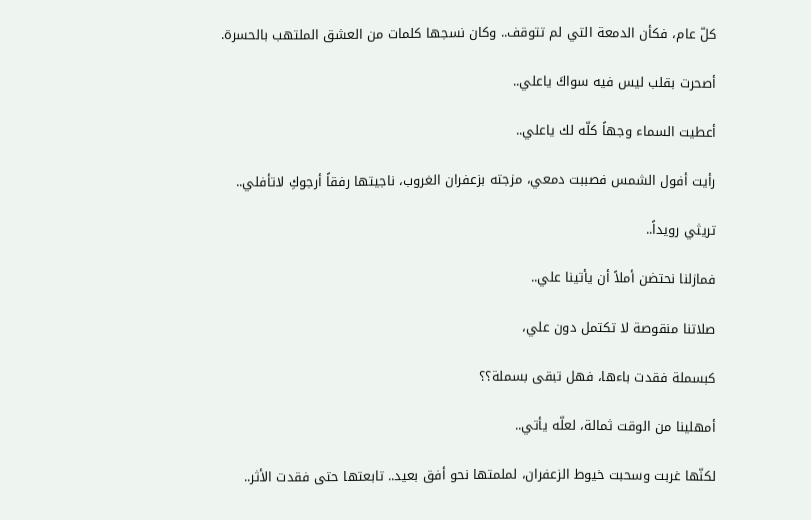كلّ عام، فكأن الدمعة التي لم تتوقف.. وكان نسجها كلمات من العشق الملتهب بالحسرة.

أصحرت بقلب ليس فيه سواكَ ياعلي..

أعطيت السماء وجهاً كلّه لك ياعلي..

رأيت أفول الشمس فصببت دمعي، مزجته بزعفران الغروب، ناجيتها رفقاً أرجوكِ لاتأفلي..

تريثي رويداً..

فمازلنا نحتضن أملاً أن يأتينا علي..

صلاتنا منقوصة لا تكتمل دون علي،

كبسملة فقدت باءها، فهل تبقى بسملة؟؟

أمهلينا من الوقت ثمالة، لعلّه يأتي..

لكنّها غربت وسحبت خيوط الزعفران، لملمتها نحو أفق بعيد.. تابعتها حتى فقدت الأثر..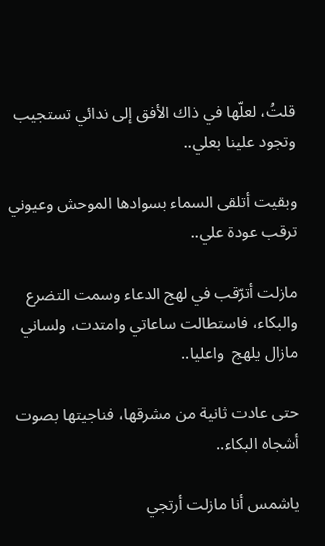قلتُ، لعلّها في ذاك الأفق إلى ندائي تستجيب وتجود علينا بعلي..

وبقيت أتلقى السماء بسوادها الموحش وعيوني ترقب عودة علي..

مازلت أترّقب في لهج الدعاء وسمت التضرع والبكاء، فاستطالت ساعاتي وامتدت، ولساني مازال يلهج  واعليا..

حتى عادت ثانية من مشرقها، فناجيتها بصوت أشجاه البكاء..

ياشمس أنا مازلت أرتجي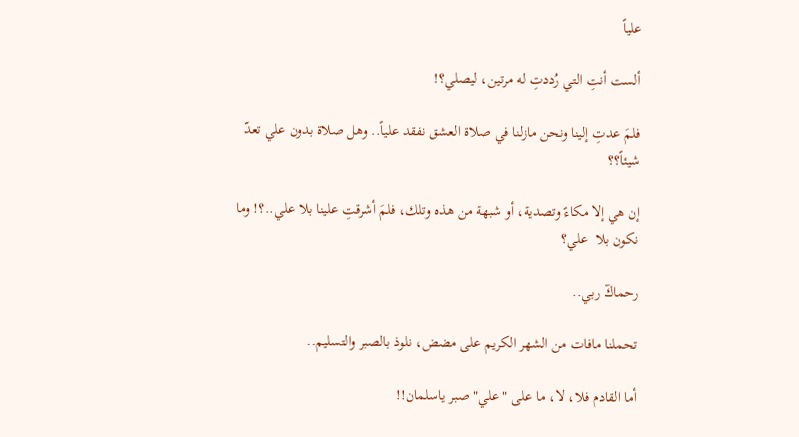علياً

ألست أنتِ التي رُددتِ له مرتين، ليصلي؟!

فلمَ عدتِ إلينا ونحن مازلنا في صلاة العشق نفقد علياً.. وهل صلاة بدون علي تعدّ شيئاً؟؟

إن هي إلا مكاءً وتصدية، أو شبهة من هذه وتلك، فلمَ أشرقتِ علينا بلا علي..؟! وما نكون بلا  علي؟

رحماكٓ ربي..

تحملنا مافات من الشهر الكريم على مضض، نلوذ بالصبر والتسليم..

أما القادم فلا، لا، ما على "علي" صبر ياسلمان!!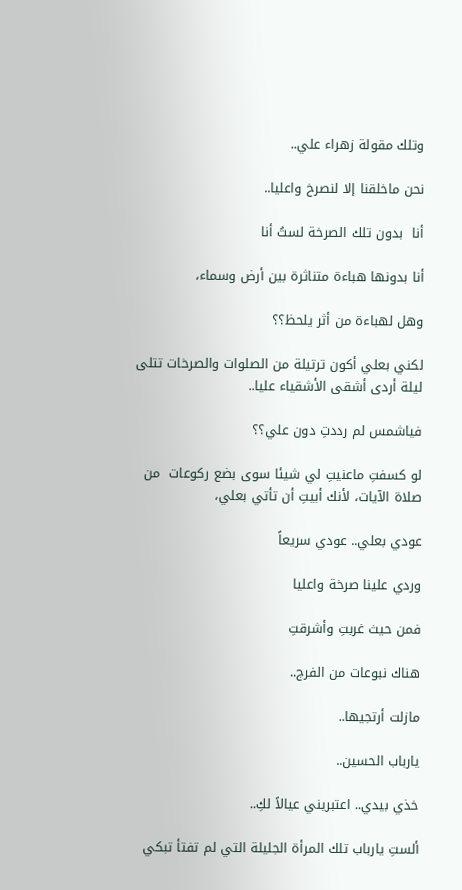وتلك مقولة زهراء علي..

نحن ماخلقنا إلا لنصرخ واعليا..

أنا  بدون تلك الصرخة لستُ أنا

أنا بدونها هباءة متناثرة بين أرض وسماء،

وهل لهباءة من أثر يلحظ؟؟

لكني بعلي أكون ترتيلة من الصلوات والصرخات تتلى ليلة أردى أشقى الأشقياء عليا..

فياشمس لم رددتِ دون علي؟؟

لو كسفتِ ماعنيتِ لي شيئا سوى بضع ركوعات  من صلاة الآيات، لأنك أبيتِ أن تأتي بعلي،

عودي بعلي.. عودي سريعاً

وردي علينا صرخة واعليا

فمن حيث غربتِ وأشرقتِ

هناك نبوعات من الفرج..

مازلت أرتجيها..

يارباب الحسين..

خذي بيدي.. اعتبريني عيالاً لكِ..

ألستِ يارباب تلك المرأة الجليلة التي لم تفتأ تبكي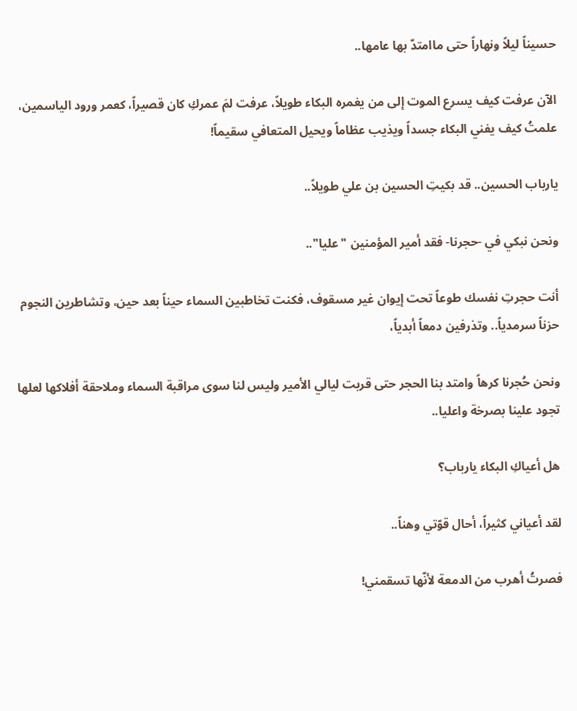حسيناً ليلاً ونهاراً حتى ماامتدّ بها عامها..

الآن عرفت كيف يسرع الموت إلى من يغمره البكاء طويلاً، عرفت لمَ عمركِ كان قصيراً، كعمر ورود الياسمين، علمتُ كيف يفني البكاء جسداً ويذيب عظاماً ويحيل المتعافي سقيماً!

يارباب الحسين.. قد بكيتِ الحسين بن علي طويلاً..

ونحن نبكي في -حجرنا- فقد أمير المؤمنين "عليا"..

أنت حجرتِ نفسك طوعاً تحت إيوان غير مسقوف، فكنت تخاطبين السماء حيناً بعد حين، وتشاطرين النجوم حزناً سرمدياً.. وتذرفين دمعاً أبدياً،

ونحن حُجرنا كرهاً وامتد بنا الحجر حتى قربت ليالي الأمير وليس لنا سوى مراقبة السماء وملاحقة أفلاكها لعلها تجود علينا بصرخة واعليا..

هل أعياكِ البكاء يارباب؟

لقد أعياني كثيراً، أحال قوّتي وهناً..

فصرتُ أهرب من الدمعة لأنّها تسقمني!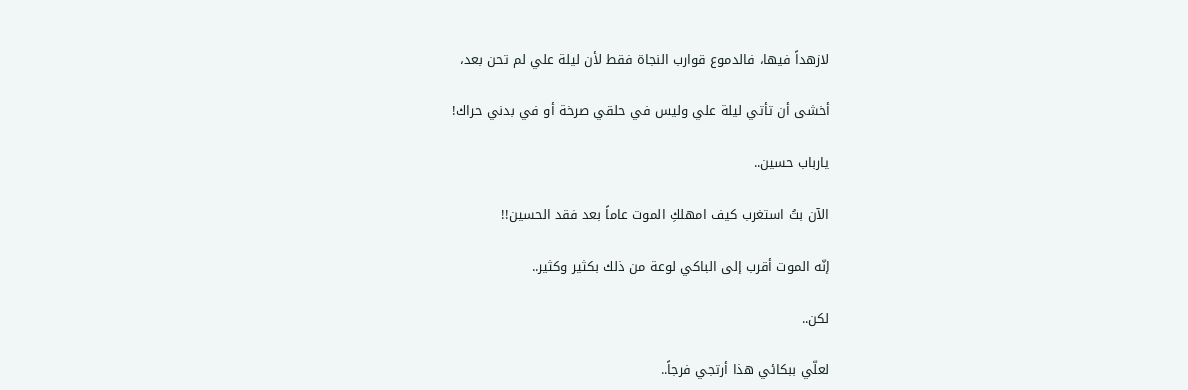لازهداً فيها، فالدموع قوارب النجاة فقط لأن ليلة علي لم تحن بعد،

أخشى أن تأتي ليلة علي وليس في حلقي صرخة أو في بدني حراك!

يارباب حسين..

الآن بتُ استغرب كيف امهلكِ الموت عاماً بعد فقد الحسين!!

إنّه الموت أقرب إلى الباكي لوعة من ذلك بكثير وكثير..

لكن..

لعلّي ببكائي هذا أرتجي فرجاً..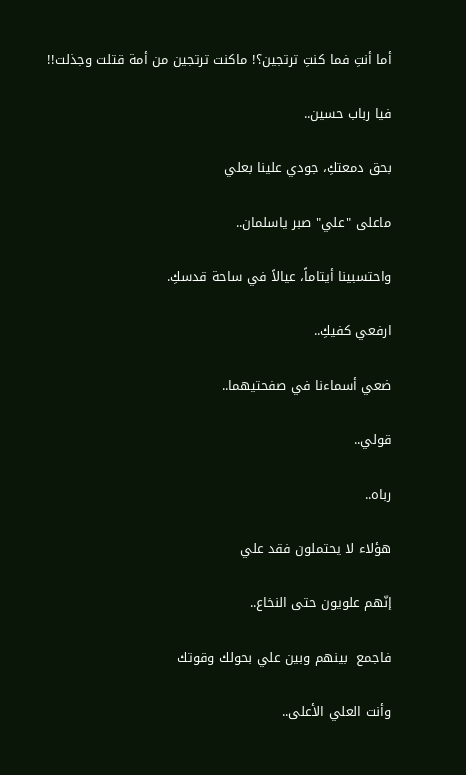أما أنتِ فما كنتِ ترتجين؟! ماكنت ترتجين من أمة قتلت وجذلت!!

فيا رباب حسين..

بحق دمعتكِ، جودي علينا بعلي

ماعلى "علي" صبر ياسلمان..

واحتسبينا أيتاماً، عيالاً في ساحة قدسكِ.

ارفعي كفيكِ..

ضعي أسماءنا في صفحتيهما..

قولي..

رباه..

هؤلاء لا يحتملون فقد علي

إنّهم علويون حتى النخاع..

فاجمع  بينهم وبين علي بحولك وقوتك

وأنت العلي الأعلى..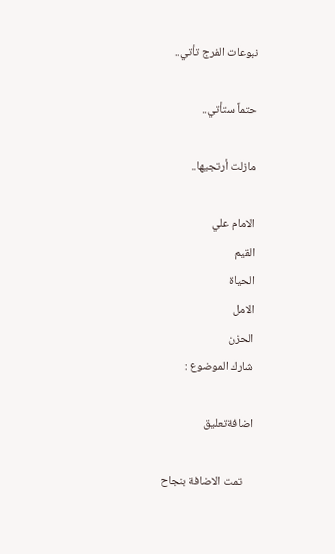نبوعات الفرج تأتي..

حتماً ستأتي..

مازلت أرتجيها..

الامام علي
القيم
الحياة
الامل
الحزن
شارك الموضوع :

اضافةتعليق

    تمت الاضافة بنجاح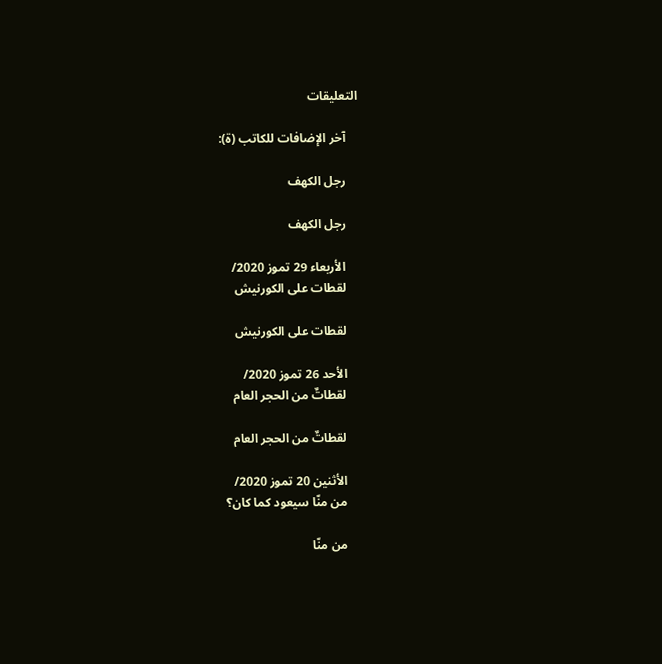التعليقات

    آخر الإضافات للكاتب (ة):

    رجل الكهف

    رجل الكهف

    الأربعاء 29 تموز 2020/
    لقطات على الكورنيش

    لقطات على الكورنيش

    الأحد 26 تموز 2020/
    لقطاتٌ من الحجر العام

    لقطاتٌ من الحجر العام

    الأثنين 20 تموز 2020/
    من منّا سيعود كما كان؟

    من منّا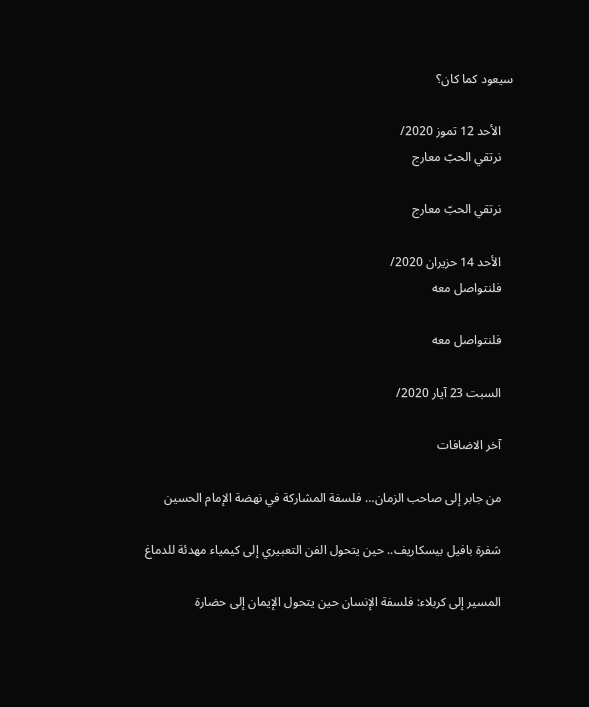سيعود كما كان؟

    الأحد 12 تموز 2020/
    نرتقي الحبّ معارج

    نرتقي الحبّ معارج

    الأحد 14 حزيران 2020/
    فلنتواصل معه

    فلنتواصل معه

    السبت 23 آيار 2020/

    آخر الاضافات

    من جابر إلى صاحب الزمان… فلسفة المشاركة في نهضة الإمام الحسين

    شفرة بافيل بيسكاريف.. حين يتحول الفن التعبيري إلى كيمياء مهدئة للدماغ

    المسير إلى كربلاء: فلسفة الإنسان حين يتحول الإيمان إلى حضارة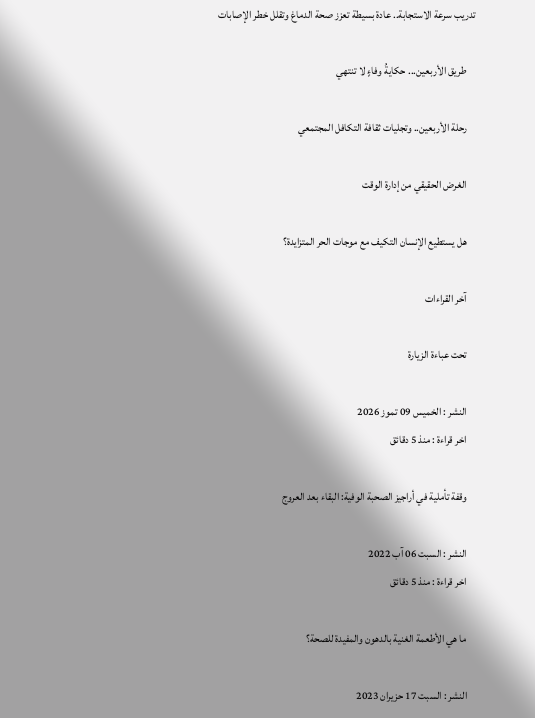تدريب سرعة الاستجابة.. عادة بسيطة تعزز صحة الدماغ وتقلل خطر الإصابات

    طريق الأربعين... حكايةُ وفاءٍ لا تنتهي

    رحلة الأربعين.. وتجليات ثقافة التكافل المجتمعي

    الغرض الحقيقي من إدارة الوقت

    هل يستطيع الإنسان التكيف مع موجات الحر المتزايدة؟

    آخر القراءات

    تحت عباءة الزيارة

    النشر : الخميس 09 تموز 2026
    اخر قراءة : منذ 5 دقائق

    وقفة تأملية في أراجيز الصحبة الوفية: البقاء بعد العروج

    النشر : السبت 06 آب 2022
    اخر قراءة : منذ 5 دقائق

    ما هي الأطعمة الغنية بالدهون والمفيدة للصحة؟

    النشر : السبت 17 حزيران 2023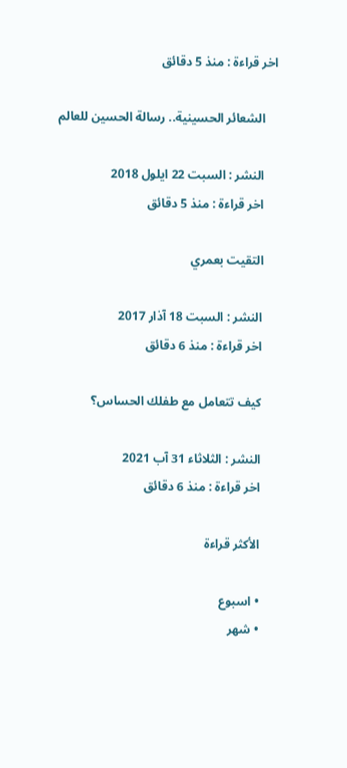اخر قراءة : منذ 5 دقائق

    الشعائر الحسينية.. رسالة الحسين للعالم

    النشر : السبت 22 ايلول 2018
    اخر قراءة : منذ 5 دقائق

    التقيت بعمري

    النشر : السبت 18 آذار 2017
    اخر قراءة : منذ 6 دقائق

    كيف تتعامل مع طفلك الحساس؟

    النشر : الثلاثاء 31 آب 2021
    اخر قراءة : منذ 6 دقائق

    الأكثر قراءة

    • اسبوع
    • شهر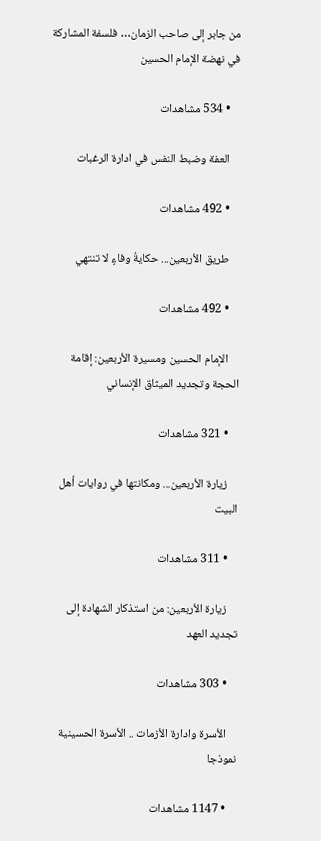من جابر إلى صاحب الزمان… فلسفة المشاركة في نهضة الإمام الحسين

    • 534 مشاهدات

    العفة وضبط النفس في ادارة الرغبات

    • 492 مشاهدات

    طريق الأربعين... حكايةُ وفاءٍ لا تنتهي

    • 492 مشاهدات

    الإمام الحسين ومسيرة الأربعين: إقامة الحجة وتجديد الميثاق الإنساني

    • 321 مشاهدات

    زيارة الأربعين... ومكانتها في روايات أهل البيت

    • 311 مشاهدات

    زيارة الأربعين: من استذكار الشهادة إلى تجديد العهد

    • 303 مشاهدات

    الأسرة وادارة الأزمات .. الأسرة الحسينية نموذجا

    • 1147 مشاهدات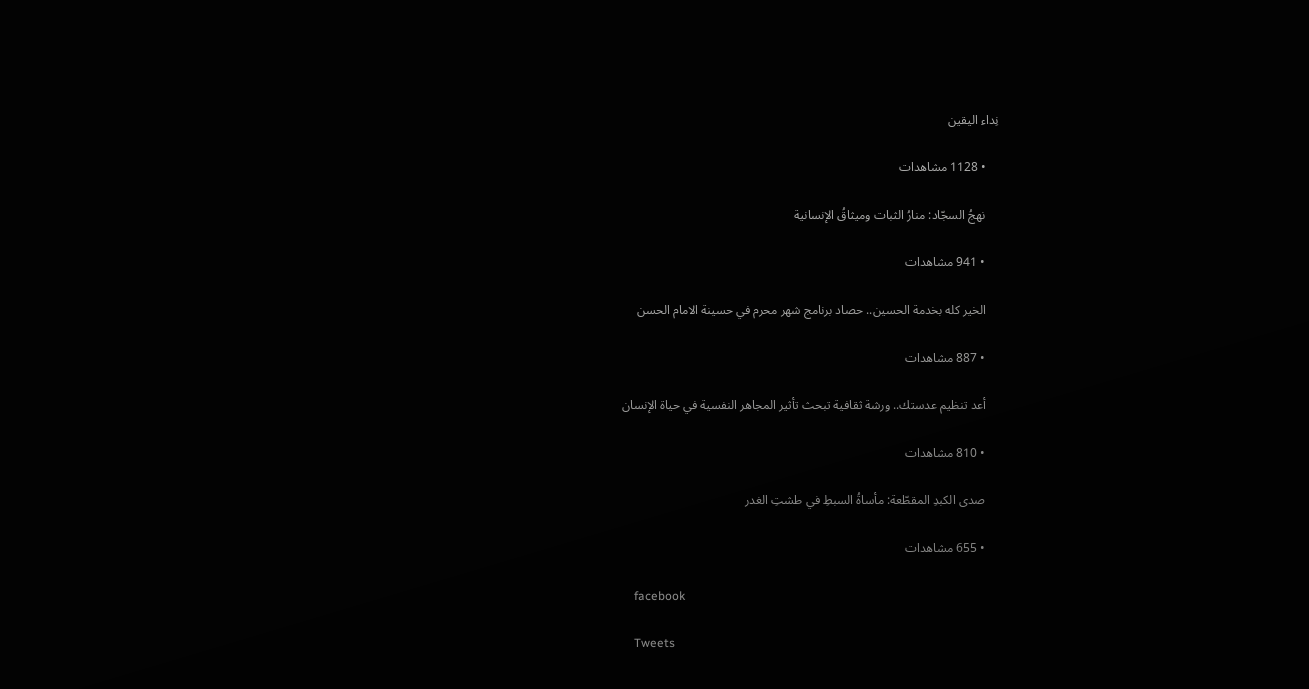نِداء اليقين

    • 1128 مشاهدات

    نهجُ السجّاد: منارُ الثبات وميثاقُ الإنسانية

    • 941 مشاهدات

    الخير كله بخدمة الحسين.. حصاد برنامج شهر محرم في حسينة الامام الحسن

    • 887 مشاهدات

    أعد تنظيم عدستك.. ورشة ثقافية تبحث تأثير المجاهر النفسية في حياة الإنسان

    • 810 مشاهدات

    صدى الكبدِ المقطّعة: مأساةُ السبطِ في طشتِ الغدر

    • 655 مشاهدات

    facebook

    Tweets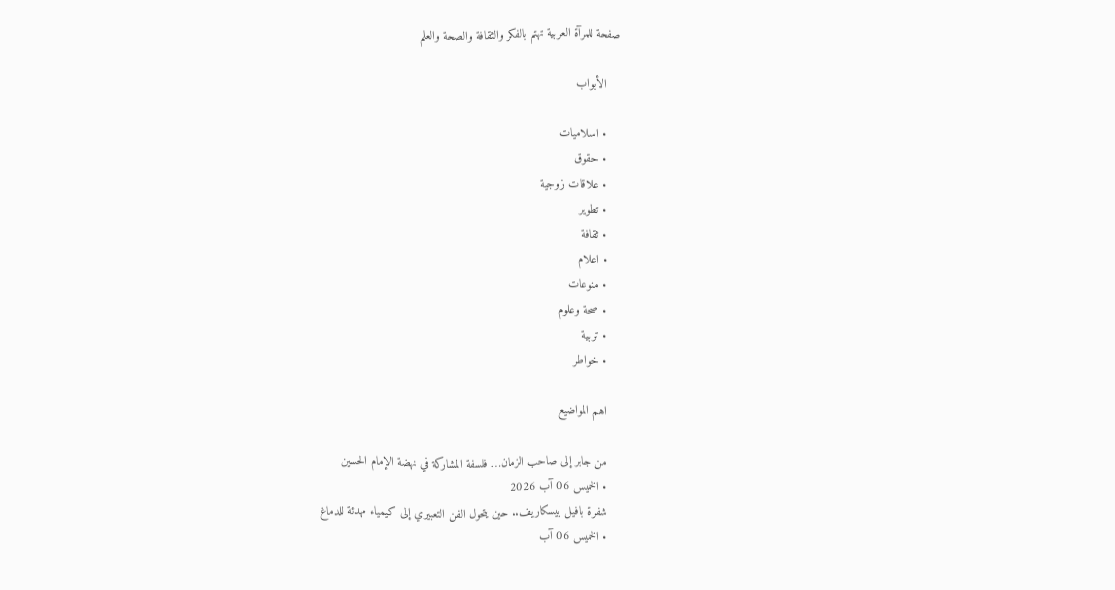صفحة للمرآة العربية تهتم بالفكر والثقافة والصحة والعلم

    الأبواب

    • اسلاميات
    • حقوق
    • علاقات زوجية
    • تطوير
    • ثقافة
    • اعلام
    • منوعات
    • صحة وعلوم
    • تربية
    • خواطر

    اهم المواضيع

    من جابر إلى صاحب الزمان… فلسفة المشاركة في نهضة الإمام الحسين
    • الخميس 06 آب 2026
    شفرة بافيل بيسكاريف.. حين يتحول الفن التعبيري إلى كيمياء مهدئة للدماغ
    • الخميس 06 آب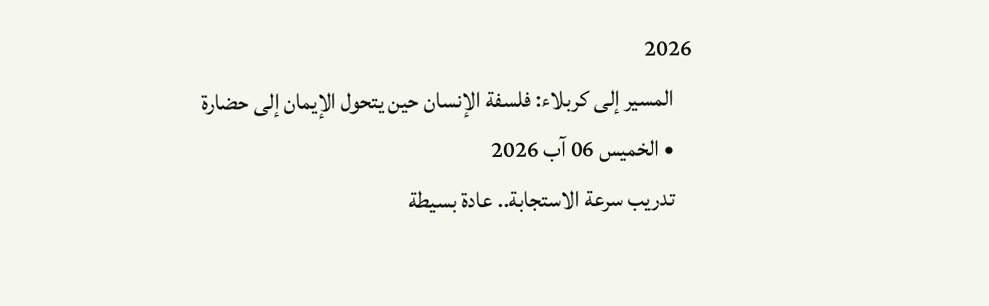2026
    المسير إلى كربلاء: فلسفة الإنسان حين يتحول الإيمان إلى حضارة
    • الخميس 06 آب 2026
    تدريب سرعة الاستجابة.. عادة بسيطة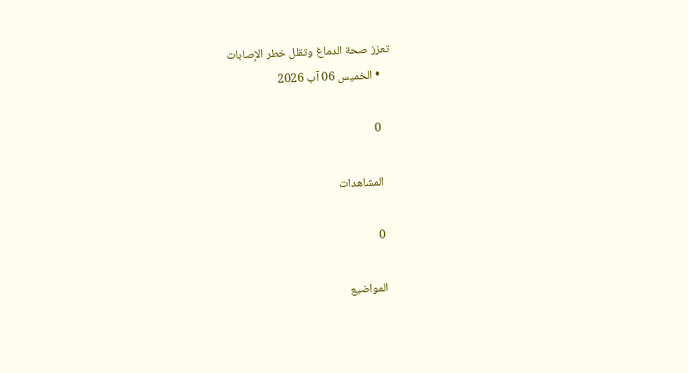تعزز صحة الدماغ وتقلل خطر الإصابات
    • الخميس 06 آب 2026

    0

    المشاهدات

    0

    المواضيع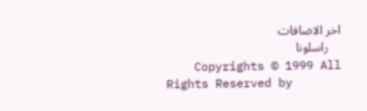اخر الاضافات
    راسلونا
    Copyrights © 1999 All Rights Reserved by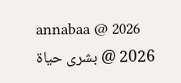annabaa @ 2026
    2026 @ بشرى حياة